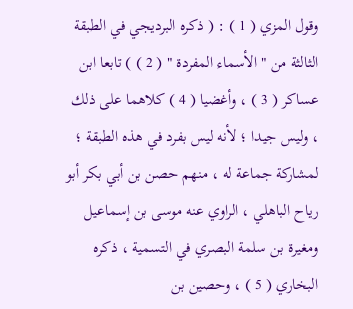وقول المزي ( 1 ) : ( ذكره البرديجي في الطبقة الثالثة من " الأسماء المفردة " ( 2 ) ) تابعا ابن عساكر ( 3 ) ، وأغضيا ( 4 ) كلاهما على ذلك ، وليس جيدا ؛ لأنه ليس بفرد في هذه الطبقة ؛ لمشاركة جماعة له ، منهم حصن بن أبي بكر أبو رياح الباهلي ، الراوي عنه موسى بن إسماعيل ومغيرة بن سلمة البصري في التسمية ، ذكره البخاري ( 5 ) ، وحصين بن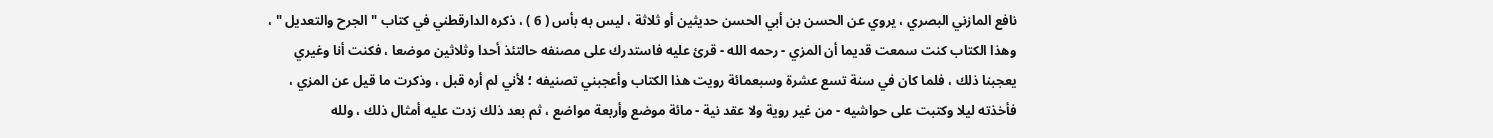نافع المازني البصري ، يروي عن الحسن بن أبي الحسن حديثين أو ثلاثة ، ليس به بأس ( 6 ) ، ذكره الدارقطني في كتاب " الجرح والتعديل " ، وهذا الكتاب كنت سمعت قديما أن المزي - رحمه الله - قرئ عليه فاستدرك على مصنفه حالتئذ أحدا وثلاثين موضعا ، فكنت أنا وغيري يعجبنا ذلك ، فلما كان في سنة تسع عشرة وسبعمائة رويت هذا الكتاب وأعجبني تصنيفه ؛ لأني لم أره قبل ، وذكرت ما قيل عن المزي ، فأخذته ليلا وكتبت على حواشيه - من غير روية ولا عقد نية - مائة موضع وأربعة مواضع ، ثم بعد ذلك زدت عليه أمثال ذلك ، ولله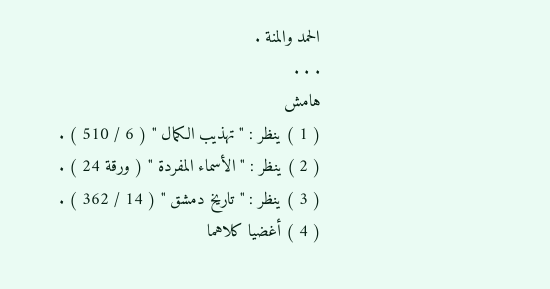الحمد والمنة .
. . .
هامش
( 1 ) ينظر : " تهذيب الكمال " ( 6 / 510 ) .
( 2 ) ينظر : " الأسماء المفردة " ( ورقة 24 ) .
( 3 ) ينظر : " تاريخ دمشق " ( 14 / 362 ) .
( 4 ) أغضيا كلاهما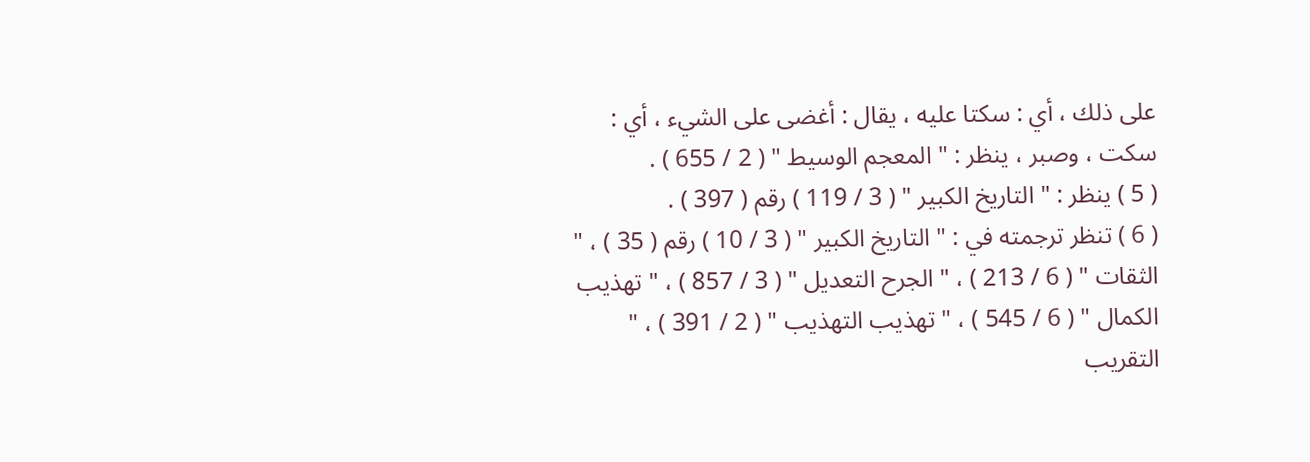على ذلك ، أي : سكتا عليه ، يقال : أغضى على الشيء ، أي : سكت ، وصبر ، ينظر : " المعجم الوسيط " ( 2 / 655 ) .
( 5 ) ينظر : " التاريخ الكبير " ( 3 / 119 ) رقم ( 397 ) .
( 6 ) تنظر ترجمته في : " التاريخ الكبير " ( 3 / 10 ) رقم ( 35 ) ، " الثقات " ( 6 / 213 ) ، " الجرح التعديل " ( 3 / 857 ) ، " تهذيب الكمال " ( 6 / 545 ) ، " تهذيب التهذيب " ( 2 / 391 ) ، " التقريب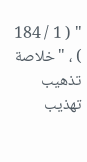" ( 1 / 184 ) ، " خلاصة تذهيب تهذيب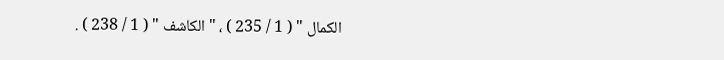الكمال " ( 1 / 235 ) ، " الكاشف " ( 1 / 238 ) .